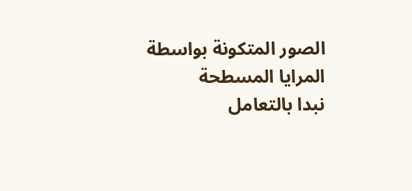الصور المتكونة بواسطة المرايا المسطحة
نبدا بالتعامل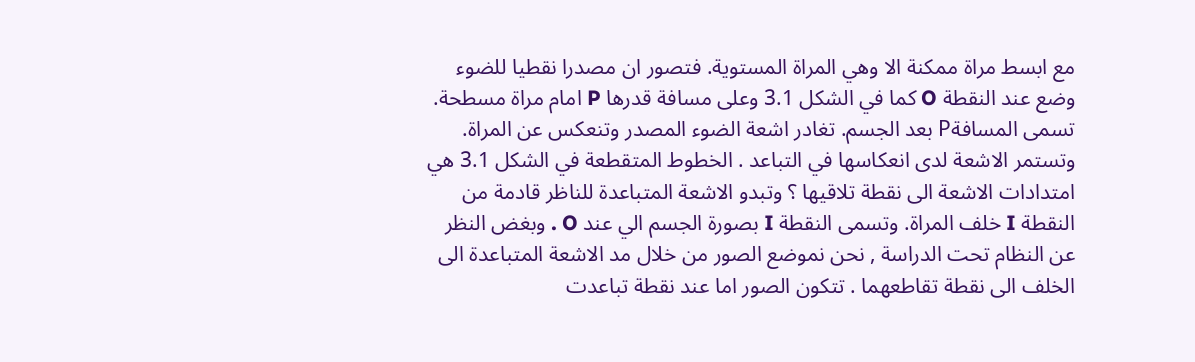مع ابسط مراة ممكنة الا وهي المراة المستوية. فتصور ان مصدرا نقطيا للضوء وضع عند النقطة O كما في الشكل 3.1 وعلى مسافة قدرها P امام مراة مسطحة. تسمى المسافةP بعد الجسم. تغادر اشعة الضوء المصدر وتنعكس عن المراة. وتستمر الاشعة لدى انعكاسها في التباعد . الخطوط المتقطعة في الشكل 3.1 هي امتدادات الاشعة الى نقطة تلاقيها ؟ وتبدو الاشعة المتباعدة للناظر قادمة من النقطة I خلف المراة. وتسمى النقطة I بصورة الجسم الي عند O . وبغض النظر عن النظام تحت الدراسة , نحن نموضع الصور من خلال مد الاشعة المتباعدة الى الخلف الى نقطة تقاطعهما . تتكون الصور اما عند نقطة تباعدت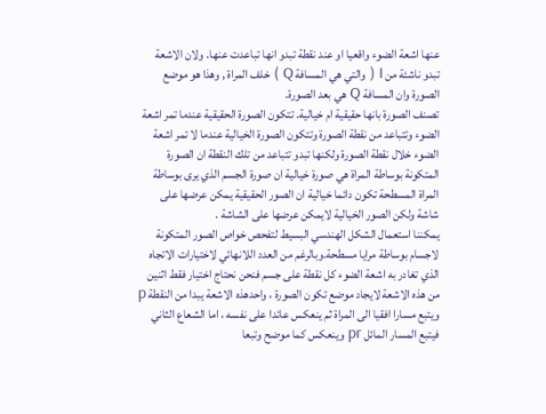عنها اشعة الضوء واقعيا او عند نقطة تبدو انها تباعدت عنها. ولان الاشعة تبدو ناشئة من I ( والتي هي المسافة Q ) خلف المراة , وهذا هو موضع الصورة وان المسافة Q هي بعد الصورة.
تصنف الصورة بانها حقيقية ام خيالية. تتكون الصورة الحقيقية عندما تمر اشعة الضوء وتتباعد من نقطة الصورة وتتكون الصورة الخيالية عندما لا تمر اشعة الضوء خلال نقطة الصورة ولكنها تبدو تتباعد من تلك النقطة ان الصورة المتكونة بوساطة المراة هي صورة خيالية ان صورة الجسم الذي يرى بوساطة المراة المسطحة تكون دائما خيالية ان الصور الحقيقية يمكن عرضها على شاشة ولكن الصور الخيالية لايمكن عرضها على الشاشة .
يمكننا استعمال الشكل الهندسي البسيط لتفحص خواص الصور المتكونة لاجسام بوساطة مرايا مسطحة.وبالرغم من العدد اللانهائي لاختيارات الاتجاه الذي تغادر به اشعة الضوء كل نقطة على جسم فنحن نحتاج اختيار فقط اثنين من هذه الاشعة لايجاد موضع تكون الصورة ، واحدهذه الاشعة يبدا من النقطة p ويتبع مسارا افقيا الى المراة ثم ينعكس عائدا على نفسه ، اما الشعاع الثاني فيتبع المسار المائل pr وينعكس كما موضح وتبعا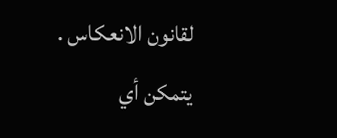لقانون الانعكاس . يتمكن أي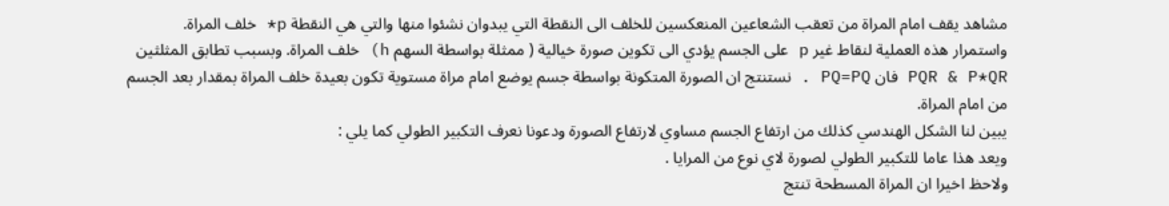مشاهد يقف امام المراة من تعقب الشعاعين المنعكسين للخلف الى النقطة التي يبدوان نشئوا منها والتي هي النقطة p* خلف المراة.
واستمرار هذه العملية لنقاط غير p على الجسم يؤدي الى تكوين صورة خيالية ( ممثلة بواسطة السهم h) خلف المراة. وبسبب تطابق المثلثين PQR & P*QR فان PQ=PQ . نستنتج ان الصورة المتكونة بواسطة جسم يوضع امام مراة مستوية تكون بعيدة خلف المراة بمقدار بعد الجسم من امام المراة.
يبين لنا الشكل الهندسي كذلك من ارتفاع الجسم مساوي لارتفاع الصورة ودعونا نعرف التكبير الطولي كما يلي :
ويعد هذا عاما للتكبير الطولي لصورة لاي نوع من المرايا .
ولاحظ اخيرا ان المراة المسطحة تنتج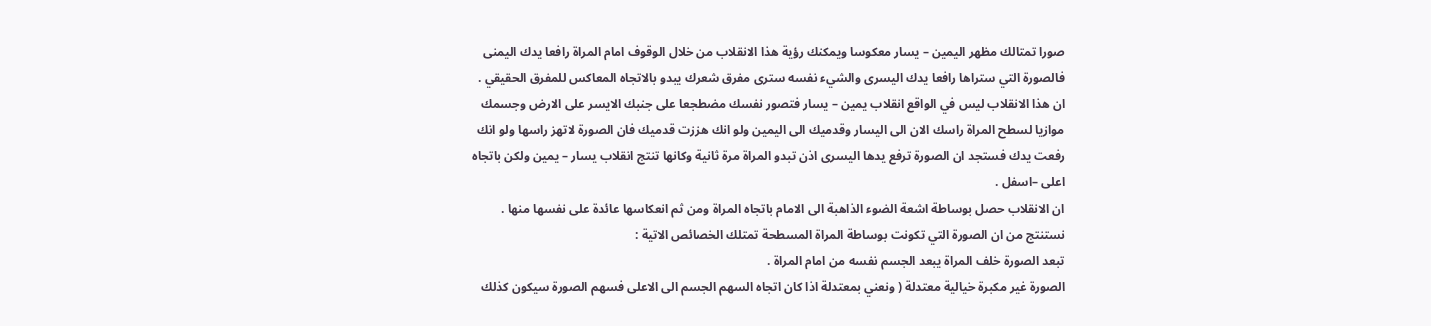صورا تمتالك مظهر اليمين – يسار معكوسا ويمكنك رؤية هذا الانقلاب من خلال الوقوف امام المراة رافعا يدك اليمنى فالصورة التي ستراها رافعا يدك اليسرى والشيء نفسه سترى مفرق شعرك يبدو بالاتجاه المعاكس للمفرق الحقيقي .
ان هذا الانقلاب ليس في الواقع انقلاب يمين – يسار فتصور نفسك مضطجعا على جنبك الايسر على الارض وجسمك موازيا لسطح المراة راسك الان الى اليسار وقدميك الى اليمين ولو انك هززت قدميك فان الصورة لاتهز راسها ولو انك رفعت يدك فستجد ان الصورة ترفع يدها اليسرى اذن تبدو المراة مرة ثانية وكانها تنتج انقلاب يسار – يمين ولكن باتجاه اعلى –اسفل .
ان الانقلاب حصل بوساطة اشعة الضوء الذاهبة الى الامام باتجاه المراة ومن ثم انعكاسها عائدة على نفسها منها .
نستنتج من ان الصورة التي تكونت بوساطة المراة المسطحة تمتلك الخصائص الاتية :
تبعد الصورة خلف المراة يبعد الجسم نفسه من امام المراة .
الصورة غير مكبرة خيالية معتدلة ( ونعني بمعتدلة اذا كان اتجاه السهم الجسم الى الاعلى فسهم الصورة سيكون كذلك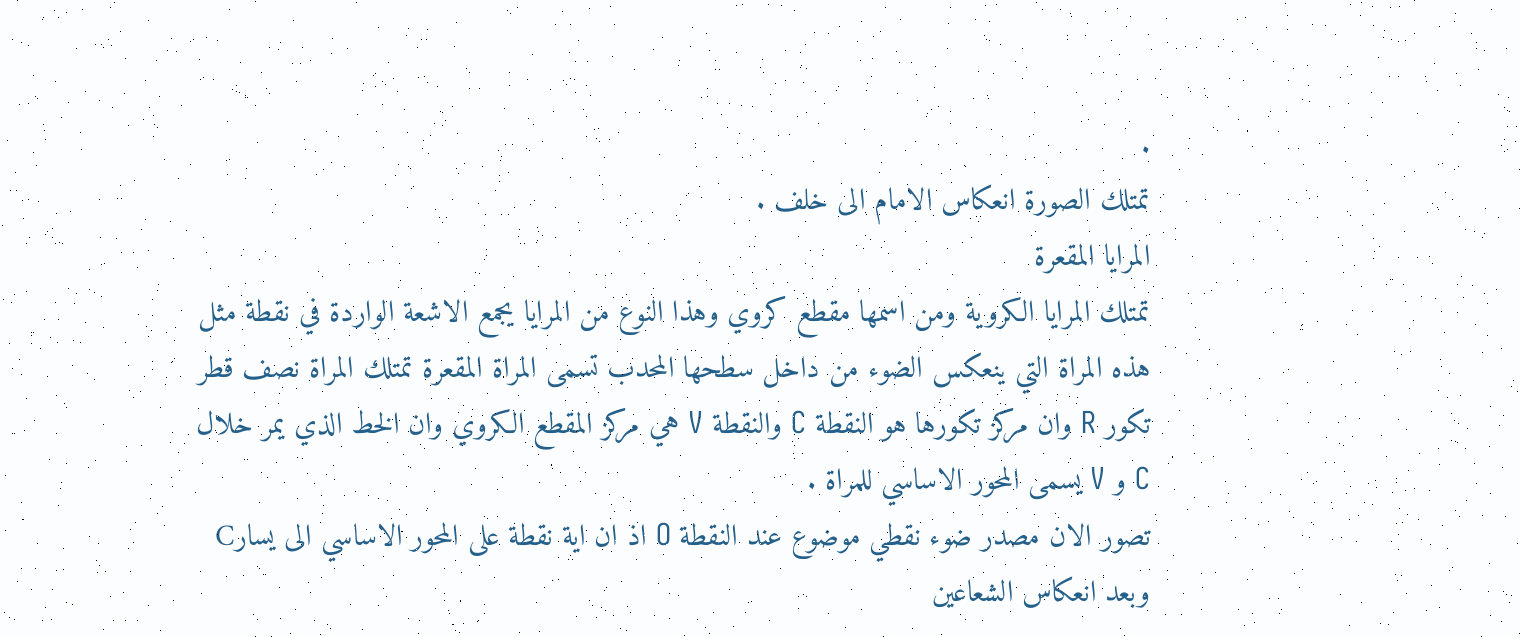.
تمتلك الصورة انعكاس الامام الى خلف .
المرايا المقعرة
تمتلك المرايا الكروية ومن اسمها مقطع كروي وهذا النوع من المرايا يجمع الاشعة الواردة في نقطة مثل هذه المراة التي ينعكس الضوء من داخل سطحها المحدب تسمى المراة المقعرة تمتلك المراة نصف قطر تكور R وان مركز تكورها هو النقطة C والنقطة V هي مركز المقطع الكروي وان الخط الذي يمر خلال C و V يسمى المحور الاساسي للمراة .
تصور الان مصدر ضوء نقطي موضوع عند النقطة O اذ ان اية نقطة على المحور الاساسي الى يسارC وبعد انعكاس الشعاعين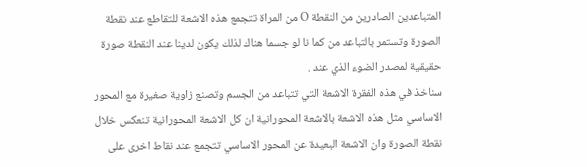المتباعدين الصادرين من النقطة O من المراة تتجمع هذه الاشعة للتقاطع عند نقطة الصورة وتستمر بالتباعد من كما نا لو جسما هناك لذلك يكون لدينا عند النقطة صورة حقيقية لمصدر الضوء الذي عند .
سناخذ في هذه الفقرة الاشعة التي تتباعد من الجسم وتصنع زاوية صغيرة مع المحور الاساسي مثل هذه الاشعة بالاشعة المحورانية ان كل الاشعة المحورانية تنعكس خلال نقطة الصورة وان الاشعة البعيدة عن المحور الاساسي تتجمع عند نقاط اخرى على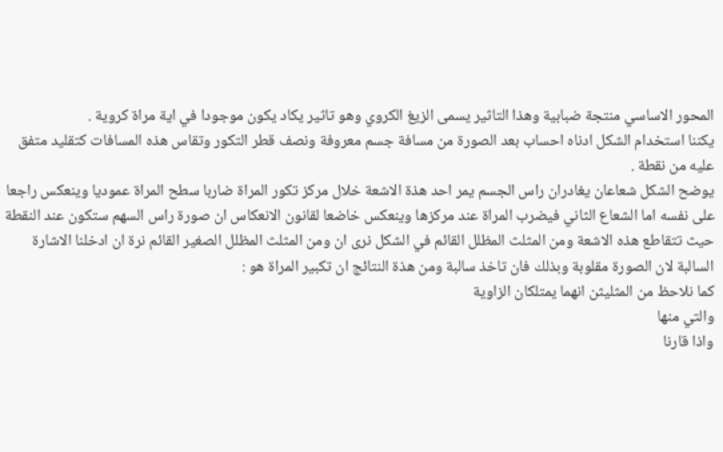المحور الاساسي منتجة ضبابية وهذا التاثير يسمى الزيغ الكروي وهو تاثير يكاد يكون موجودا في اية مراة كروية .
يكننا استخدام الشكل ادناه احساب بعد الصورة من مسافة جسم معروفة ونصف قطر التكور وتقاس هذه المسافات كتقليد متفق عليه من نقطة .
يوضح الشكل شعاعان يغادران راس الجسم يمر احد هذة الاشعة خلال مركز تكور المراة ضاربا سطح المراة عموديا وينعكس راجعا على نفسه اما الشعاع الثاني فيضرب المراة عند مركزها وينعكس خاضعا لقانون الانعكاس ان صورة راس السهم ستكون عند النقطة حيث تتقاطع هذه الاشعة ومن المثلث المظلل القائم في الشكل نرى ان ومن المثلث المظلل الصغير القائم نرة ان ادخلنا الاشارة السالبة لان الصورة مقلوبة وبذلك فان تاخذ سالبة ومن هذة النتائج ان تكبير المراة هو :
كما نلاحظ من المثليثن انهما يمتلكان الزاوية
والتي منها
واذا قارنا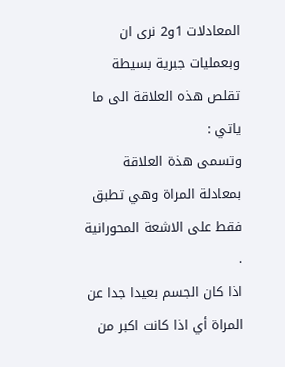المعادلات 1و2 نرى ان
وبعمليات جبرية بسيطة تقلص هذه العلاقة الى ما ياتي :
وتسمى هذة العلاقة بمعادلة المراة وهي تطبق فقط على الاشعة المحورانية .
اذا كان الجسم بعيدا جدا عن المراة أي اذا كانت اكبر من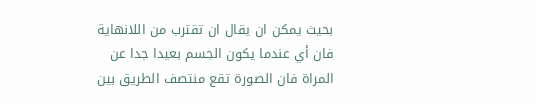بحيث يمكن ان يقال ان تقترب من اللانهاية فان أي عندما يكون الجسم بعيدا جدا عن المراة فان الصورة تقع منتصف الطريق بين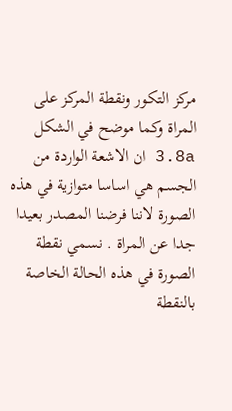مركز التكور ونقطة المركز على المراة وكما موضح في الشكل 3.8a ان الاشعة الواردة من الجسم هي اساسا متوازية في هذه الصورة لاننا فرضنا المصدر بعيدا جدا عن المراة . نسمي نقطة الصورة في هذه الحالة الخاصة بالنقطة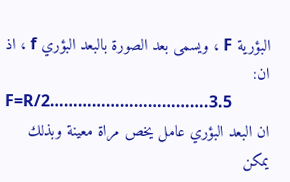البؤرية F ، ويسمى بعد الصورة بالبعد البؤري f ، اذ ان:
F=R/2…………………………….3.5
ان البعد البؤري عامل يخص مراة معينة وبذلك يمكن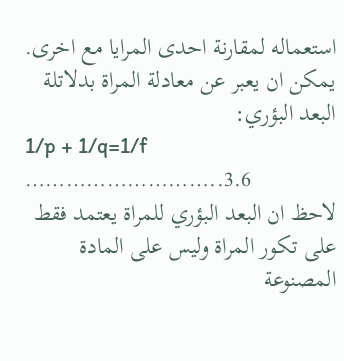استعماله لمقارنة احدى المرايا مع اخرى. يمكن ان يعبر عن معادلة المراة بدلاتلة البعد البؤري:
1/p + 1/q=1/f ………………………..3.6
لاحظ ان البعد البؤري للمراة يعتمد فقط على تكور المراة وليس على المادة المصنوعة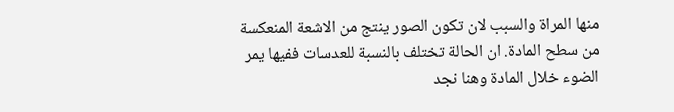منها المراة والسبب لان تكون الصور ينتج من الاشعة المنعكسة من سطح المادة. ان الحالة تختلف بالنسبة للعدسات ففيها يمر الضوء خلال المادة وهنا نجد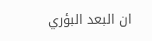ان البعد البؤري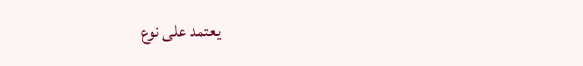يعتمد على نوع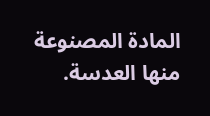المادة المصنوعة منها العدسة.